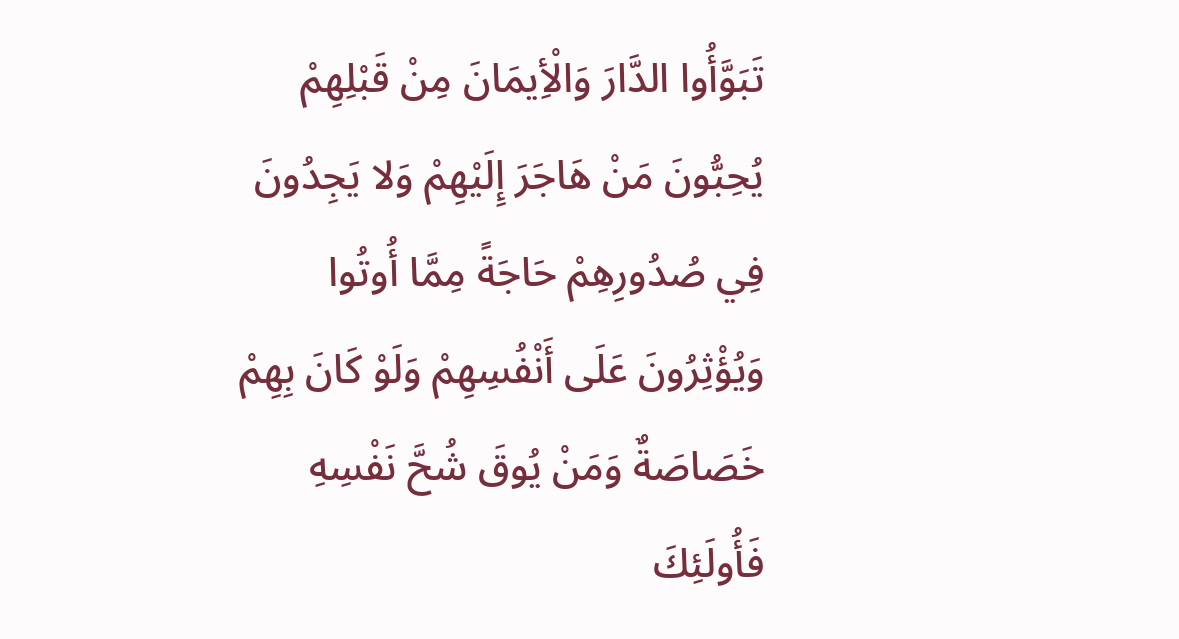تَبَوَّأُوا الدَّارَ وَالْأِيمَانَ مِنْ قَبْلِهِمْ يُحِبُّونَ مَنْ هَاجَرَ إِلَيْهِمْ وَلا يَجِدُونَ فِي صُدُورِهِمْ حَاجَةً مِمَّا أُوتُوا وَيُؤْثِرُونَ عَلَى أَنْفُسِهِمْ وَلَوْ كَانَ بِهِمْ خَصَاصَةٌ وَمَنْ يُوقَ شُحَّ نَفْسِهِ فَأُولَئِكَ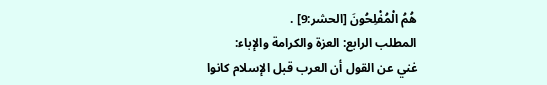هُمُ الْمُفْلِحُونَ [الحشر:9] .
المطلب الرابع: العزة والكرامة والإباء:
غني عن القول أن العرب قبل الإسلام كانوا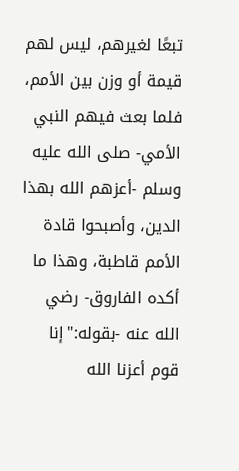تبعًا لغيرهم، ليس لهم قيمة أو وزن بين الأمم، فلما بعث فيهم النبي الأمي- صلى الله عليه وسلم -أعزهم الله بهذا الدين، وأصبحوا قادة الأمم قاطبة، وهذا ما أكده الفاروق- رضي الله عنه -بقوله:"إنا قوم أعزنا الله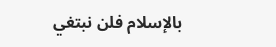بالإسلام فلن نبتغي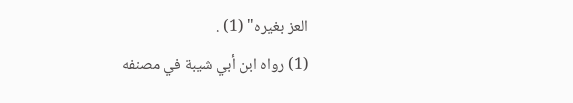العز بغيره" (1) .
(1) رواه ابن أبي شيبة في مصنفه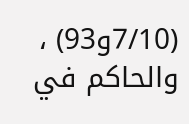(7/10و93) ، والحاكم في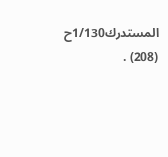المستدرك1/130ح (208) .